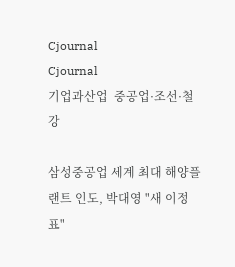Cjournal
Cjournal
기업과산업  중공업·조선·철강

삼성중공업 세계 최대 해양플랜트 인도, 박대영 "새 이정표"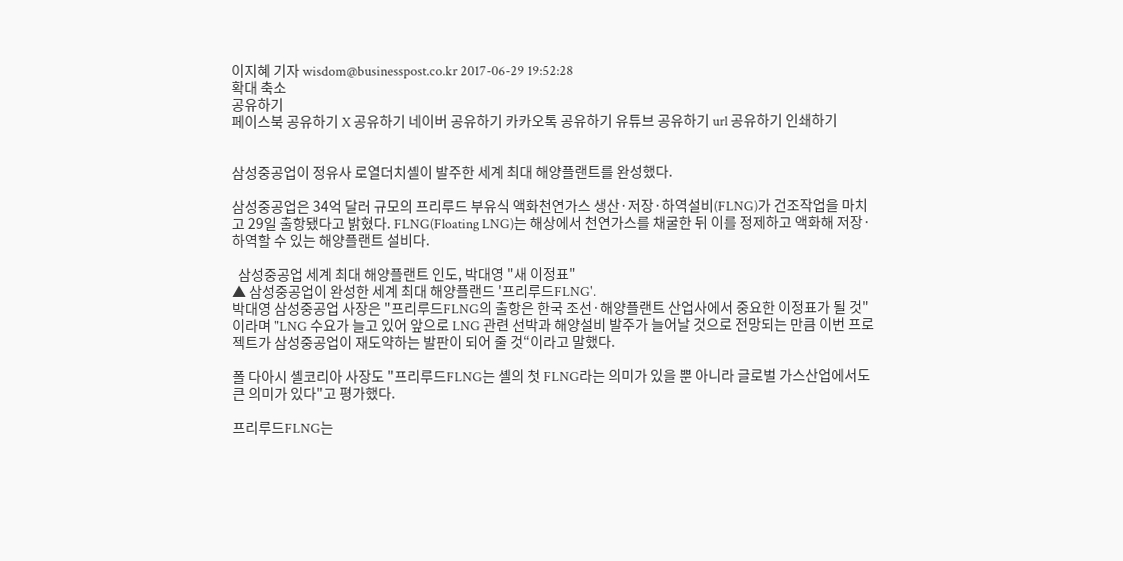이지혜 기자 wisdom@businesspost.co.kr 2017-06-29 19:52:28
확대 축소
공유하기
페이스북 공유하기 X 공유하기 네이버 공유하기 카카오톡 공유하기 유튜브 공유하기 url 공유하기 인쇄하기


삼성중공업이 정유사 로열더치셸이 발주한 세계 최대 해양플랜트를 완성했다.

삼성중공업은 34억 달러 규모의 프리루드 부유식 액화천연가스 생산·저장·하역설비(FLNG)가 건조작업을 마치고 29일 출항됐다고 밝혔다. FLNG(Floating LNG)는 해상에서 천연가스를 채굴한 뒤 이를 정제하고 액화해 저장·하역할 수 있는 해양플랜트 설비다.

  삼성중공업 세계 최대 해양플랜트 인도, 박대영 "새 이정표"
▲ 삼성중공업이 완성한 세계 최대 해양플랜드 '프리루드FLNG'.
박대영 삼성중공업 사장은 "프리루드FLNG의 출항은 한국 조선·해양플랜트 산업사에서 중요한 이정표가 될 것"이라며 "LNG 수요가 늘고 있어 앞으로 LNG 관련 선박과 해양설비 발주가 늘어날 것으로 전망되는 만큼 이번 프로젝트가 삼성중공업이 재도약하는 발판이 되어 줄 것“이라고 말했다.

폴 다아시 셸코리아 사장도 "프리루드FLNG는 셸의 첫 FLNG라는 의미가 있을 뿐 아니라 글로벌 가스산업에서도 큰 의미가 있다"고 평가했다.

프리루드FLNG는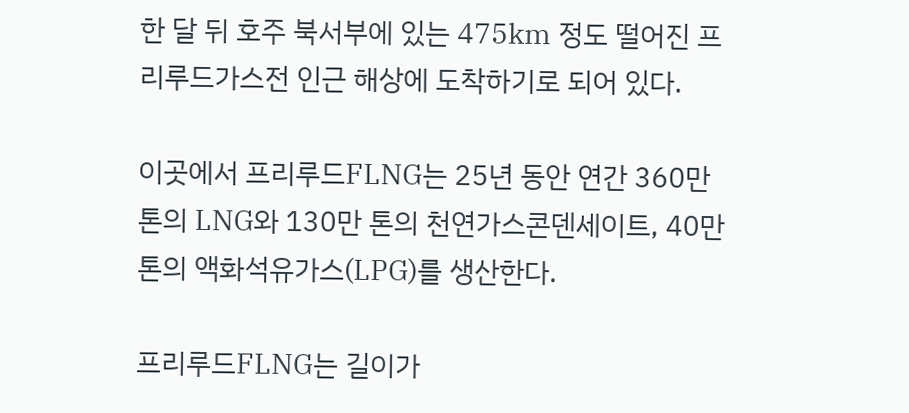한 달 뒤 호주 북서부에 있는 475km 정도 떨어진 프리루드가스전 인근 해상에 도착하기로 되어 있다.

이곳에서 프리루드FLNG는 25년 동안 연간 360만 톤의 LNG와 130만 톤의 천연가스콘덴세이트, 40만 톤의 액화석유가스(LPG)를 생산한다.

프리루드FLNG는 길이가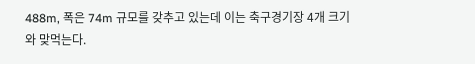488m, 폭은 74m 규모를 갖추고 있는데 이는 축구경기장 4개 크기와 맞먹는다.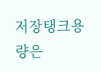저장탱크용량은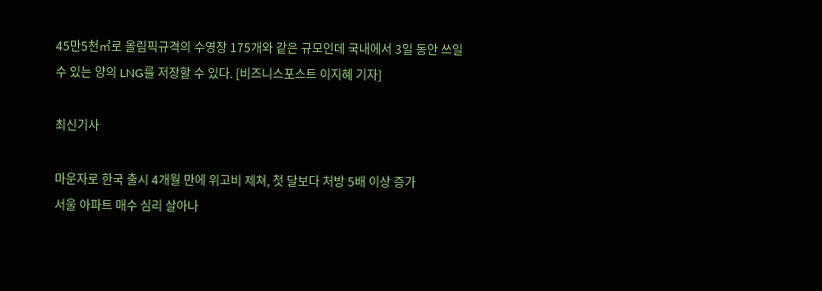45만5천㎥로 올림픽규격의 수영장 175개와 같은 규모인데 국내에서 3일 동안 쓰일 수 있는 양의 LNG를 저장할 수 있다. [비즈니스포스트 이지혜 기자]

최신기사

마운자로 한국 출시 4개월 만에 위고비 제쳐, 첫 달보다 처방 5배 이상 증가
서울 아파트 매수 심리 살아나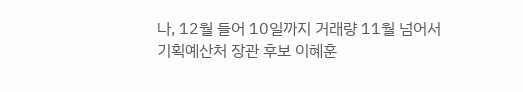나, 12월 들어 10일까지 거래량 11월 넘어서
기획예산처 장관 후보 이혜훈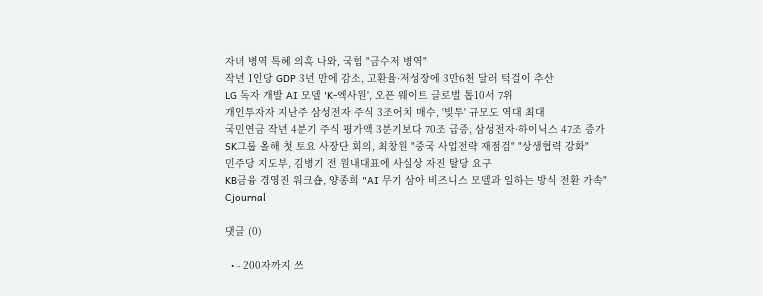자녀 병역 특혜 의혹 나와, 국힘 "금수저 병역"
작년 1인당 GDP 3년 만에 감소, 고환율·저성장에 3만6천 달러 턱걸이 추산
LG 독자 개발 AI 모델 'K-엑사원', 오픈 웨이트 글로벌 톱10서 7위
개인투자자 지난주 삼성전자 주식 3조어치 매수, '빚투' 규모도 역대 최대
국민연금 작년 4분기 주식 평가액 3분기보다 70조 급증, 삼성전자·하이닉스 47조 증가
SK그룹 올해 첫 토요 사장단 회의, 최창원 "중국 사업전략 재점검" "상생협력 강화"
민주당 지도부, 김병기 전 원내대표에 사실상 자진 탈당 요구
KB금융 경영진 워크숍, 양종희 "AI 무기 삼아 비즈니스 모델과 일하는 방식 전환 가속"
Cjournal

댓글 (0)

  • - 200자까지 쓰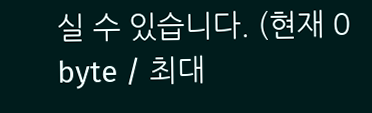실 수 있습니다. (현재 0 byte / 최대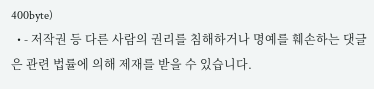400byte)
  • - 저작권 등 다른 사람의 권리를 침해하거나 명예를 훼손하는 댓글은 관련 법률에 의해 제재를 받을 수 있습니다.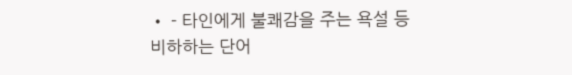• - 타인에게 불쾌감을 주는 욕설 등 비하하는 단어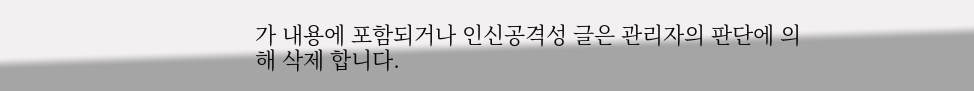가 내용에 포함되거나 인신공격성 글은 관리자의 판단에 의해 삭제 합니다.